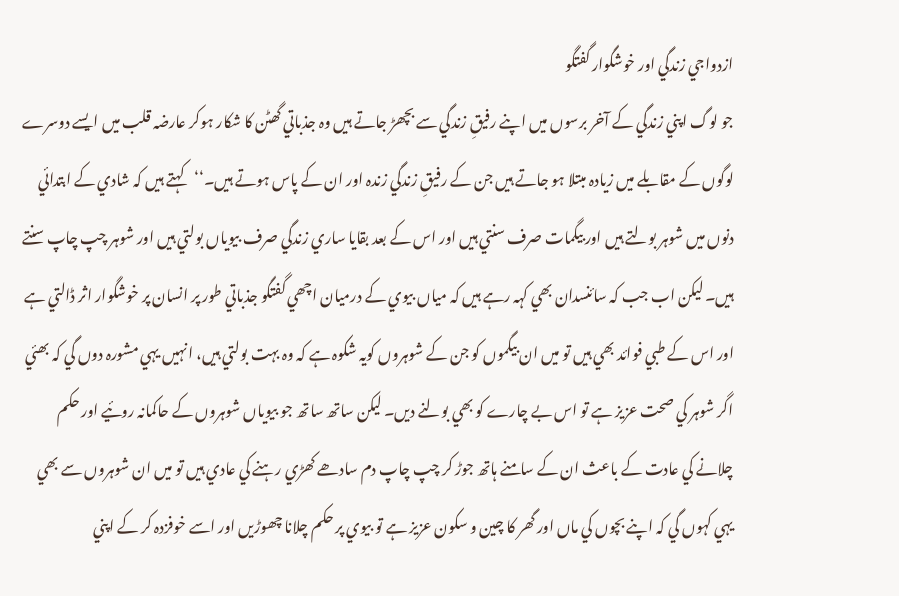ازدواجي زندگي اور خوشگوار گفتگو
جو لوگ اپني زندگي کے آخر برسوں ميں اپنے رفيقِ زندگي سے بچھڑ جاتے ہيں وہ جذباتي گھٹن کا شکار ہوکر عارضہ قلب ميں ايسے دوسرے لوگوں کے مقابلے ميں زيادہ مبتلا ہو جاتے ہيں جن کے رفيقِ زندگي زندہ اور ان کے پاس ہوتے ہيں۔‘‘کہتے ہيں کہ شادي کے ابتدائي دنوں ميں شوہر بولتے ہيں اور بيگمات صرف سنتي ہيں اور اس کے بعد بقايا ساري زندگي صرف بيوياں بولتي ہيں اور شوہر چپ چاپ سنتے ہيں۔ ليکن اب جب کہ سائنسدان بھي کہہ رہے ہيں کہ مياں بيوي کے درميان اچھي گفتگو جذباتي طور پر انسان پر خوشگوار اثر ڈالتي ہے اور اس کے طبي فوائد بھي ہيں تو ميں ان بيگموں کو جن کے شوہروں کويہ شکوہ ہے کہ وہ بہت بولتي ہيں، انہيں يہي مشورہ دوں گي کہ بھئي اگر شوہر کي صحت عزيز ہے تو اس بے چارے کو بھي بولنے ديں۔ ليکن ساتھ ساتھ جو بيوياں شوہروں کے حاکمانہ روئيے اور حکم چلانے کي عادت کے باعث ان کے سامنے ہاتھ جوڑ کر چپ چاپ دم سادھے کھڑي رہنے کي عادي ہيں تو ميں ان شوہروں سے بھي يہي کہوں گي کہ اپنے بچوں کي ماں اور گھر کا چين و سکون عزيز ہے تو بيوي پر حکم چلانا چھوڑيں اور اسے خوفزدہ کر کے اپني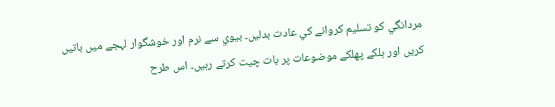مردانگي کو تسليم کروانے کي عادت بدليں۔ بيوي سے نرم اور خوشگوار لہجے ميں باتيں کريں اور ہلکے پھلکے موضوعات پر بات چيت کرتے رہيں۔ اس طرح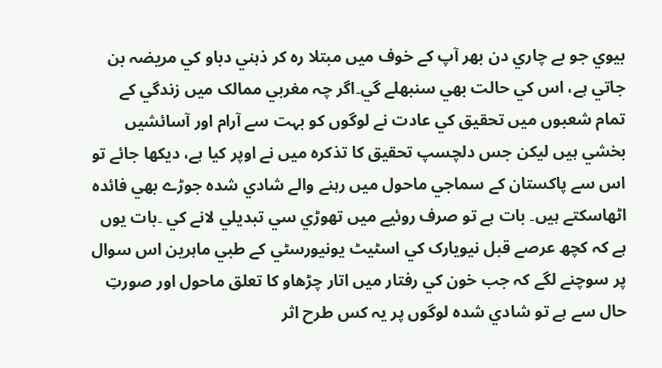بيوي جو بے چاري دن بھر آپ کے خوف ميں مبتلا رہ کر ذہني دباو کي مريضہ بن جاتي ہے، اس کي حالت بھي سنبھلے گي۔اگر چہ مغربي ممالک ميں زندگي کے تمام شعبوں ميں تحقيق کي عادت نے لوگوں کو بہت سے آرام اور آسائشيں بخشي ہيں ليکن جس دلچسپ تحقيق کا تذکرہ ميں نے اوپر کيا ہے، ديکھا جائے تو اس سے پاکستان کے سماجي ماحول ميں رہنے والے شادي شدہ جوڑے بھي فائدہ اٹھاسکتے ہيں۔ بات ہے تو صرف روئيے ميں تھوڑي سي تبديلي لانے کي ۔بات يوں ہے کہ کچھ عرصے قبل نيويارک کي اسٹيٹ يونيورسٹي کے طبي ماہرين اس سوال پر سوچنے لگے کہ جب خون کي رفتار ميں اتار چڑھاو کا تعلق ماحول اور صورتِ حال سے ہے تو شادي شدہ لوگوں پر يہ کس طرح اثر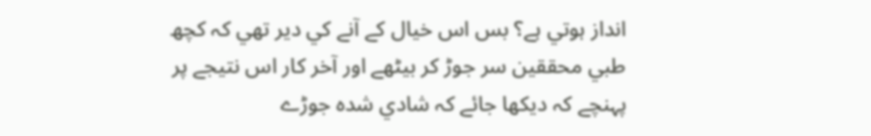انداز ہوتي ہے؟ بس اس خيال کے آنے کي دير تھي کہ کچھ طبي محققين سر جوڑ کر بيٹھے اور آخر کار اس نتيجے پر پہنچے کہ ديکھا جائے کہ شادي شدہ جوڑے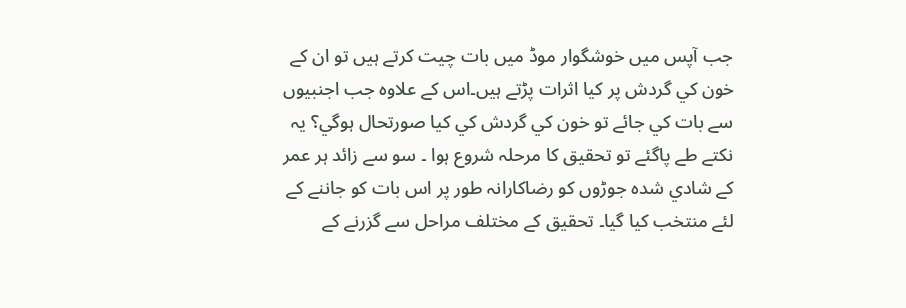جب آپس ميں خوشگوار موڈ ميں بات چيت کرتے ہيں تو ان کے خون کي گردش پر کيا اثرات پڑتے ہيں۔اس کے علاوہ جب اجنبيوں سے بات کي جائے تو خون کي گردش کي کيا صورتحال ہوگي؟ يہ نکتے طے پاگئے تو تحقيق کا مرحلہ شروع ہوا ۔ سو سے زائد ہر عمر کے شادي شدہ جوڑوں کو رضاکارانہ طور پر اس بات کو جاننے کے لئے منتخب کيا گيا۔ تحقيق کے مختلف مراحل سے گزرنے کے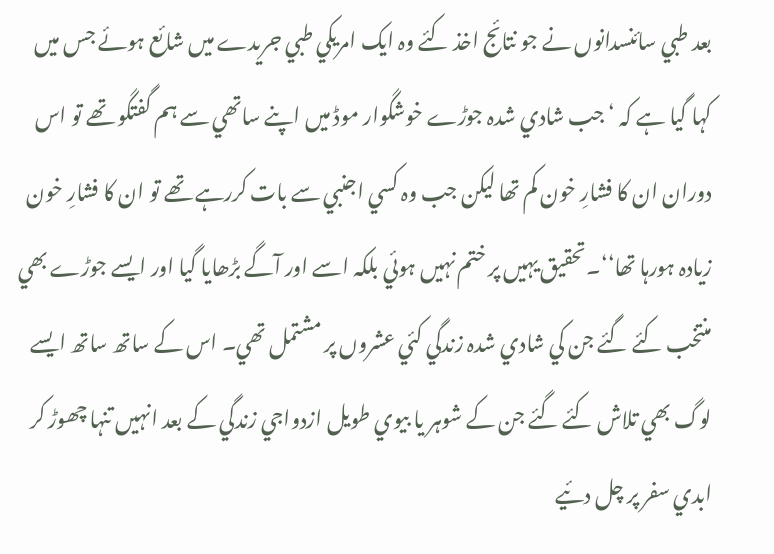بعد طبي سائنسدانوں نے جو نتائج اخذ کئے وہ ايک امريکي طبي جريدے ميں شائع ہوئے جس ميں کہا گيا ہے کہ ‘جب شادي شدہ جوڑے خوشگوار موڈ ميں اپنے ساتھي سے ہم گفتگو تھے تو اس دوران ان کا فشارِ خون کم تھا ليکن جب وہ کسي اجنبي سے بات کررہے تھے تو ان کا فشارِ خون زيادہ ہورہا تھا‘‘۔تحقيق يہيں پر ختم نہيں ہوئي بلکہ اسے اور آگے بڑھايا گيا اور ايسے جوڑے بھي منتخب کئے گئے جن کي شادي شدہ زندگي کئي عشروں پر مشتمل تھي۔ اس کے ساتھ ساتھ ايسے لوگ بھي تلاش کئے گئے جن کے شوہر يا بيوي طويل ازدواجي زندگي کے بعد انہيں تنہا چھوڑ کر ابدي سفر پر چل دئيے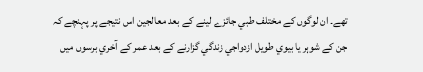تھے۔ ان لوگوں کے مختلف طبي جائزے لينے کے بعد معالجين اس نتيجے پر پہنچے کہ جن کے شوہر يا بيوي طويل ازدواجي زندگي گزارنے کے بعد عمر کے آخري برسوں ميں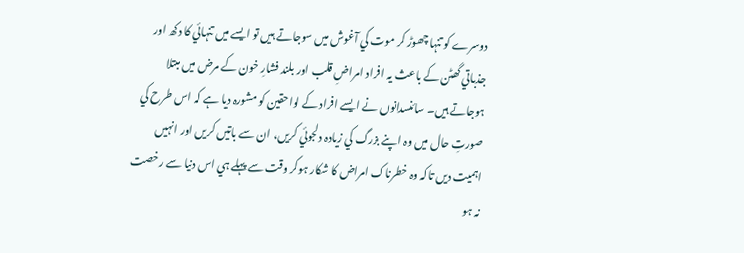دوسرے کو تنہا چھوڑ کر موت کي آغوش ميں سوجاتے ہيں تو ايسے ميں تنہائي کا دکھ اور جذباتي گھٹن کے باعث يہ افراد امراضِ قلب اور بلند فشارِ خون کے مرض ميں مبتلا ہوجاتے ہيں۔ سائنسدانوں نے ايسے افراد کے لواحقين کو مشورہ ديا ہے کہ اس طرح کي صورتِ حال ميں وہ اپنے بزرگ کي زيادہ دلجوئي کريں، ان سے باتيں کريں اور انہيں اہميت ديں تاکہ وہ خطرناک امراض کا شکار ہوکر وقت سے پہلے ہي اس دنيا سے رخصت نہ ہو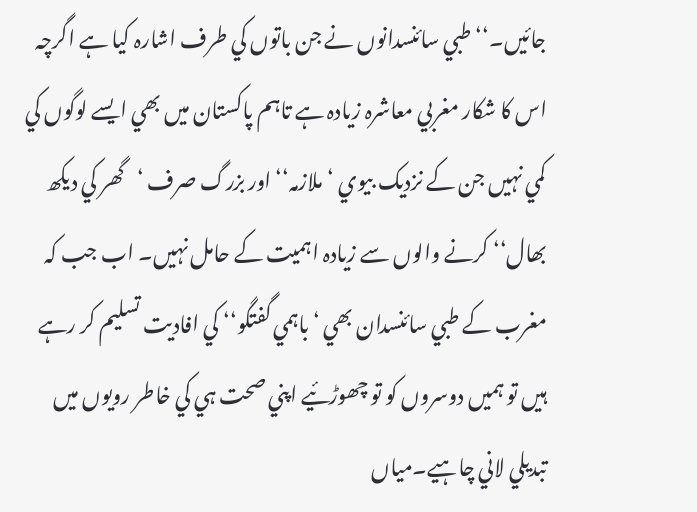جائيں۔‘‘طبي سائنسدانوں نے جن باتوں کي طرف اشارہ کيا ہے اگرچہ اس کا شکار مغربي معاشرہ زيادہ ہے تاہم پاکستان ميں بھي ايسے لوگوں کي کمي نہيں جن کے نزديک بيوي ‘ملازمہ‘‘ اور بزرگ صرف ‘گھر کي ديکھ بھال‘‘ کرنے والوں سے زيادہ اہميت کے حامل نہيں۔ اب جب کہ مغرب کے طبي سائنسدان بھي ‘باہمي گفتگو‘‘ کي افاديت تسليم کر رہے ہيں تو ہميں دوسروں کو تو چھوڑئيے اپني صحت ہي کي خاطر رويوں ميں تبديلي لاني چاہيے۔مياں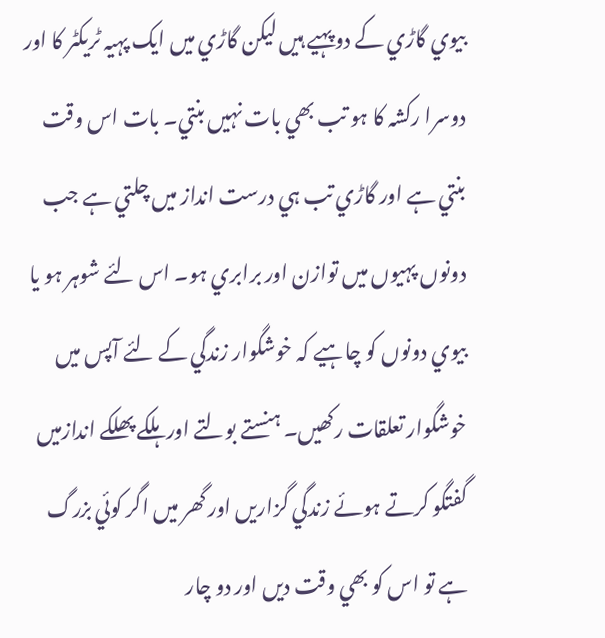بيوي گاڑي کے دو پہيے ہيں ليکن گاڑي ميں ايک پہيہ ٹريکٹر کا اور دوسرا رکشہ کا ہو تب بھي بات نہيں بنتي۔ بات اس وقت بنتي ہے اور گاڑي تب ہي درست انداز ميں چلتي ہے جب دونوں پہيوں ميں توازن اور برابري ہو۔ اس لئے شوہر ہو يا بيوي دونوں کو چاہيے کہ خوشگوار زندگي کے لئے آپس ميں خوشگوار تعلقات رکھيں۔ ہنستے بولتے اور ہلکے پھلکے اندازميں گفتگو کرتے ہوئے زندگي گزاريں اور گھر ميں اگر کوئي بزرگ ہے تو اس کو بھي وقت ديں اور دو چار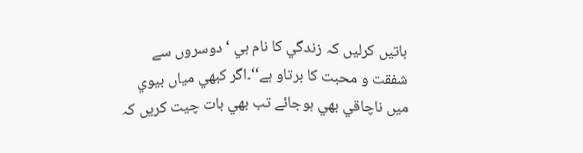باتيں کرليں کہ زندگي کا نام ہي ‘دوسروں سے شفقت و محبت کا برتاو ہے‘‘۔اگر کبھي مياں بيوي ميں ناچاقي بھي ہوجائے تب بھي بات چيت کريں کہ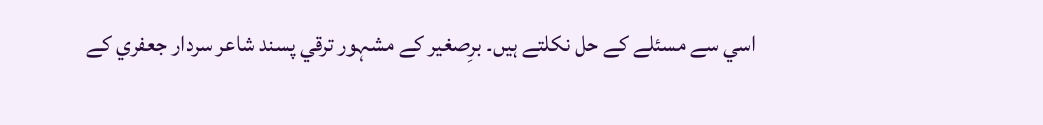اسي سے مسئلے کے حل نکلتے ہيں۔ برِصغير کے مشہور ترقي پسند شاعر سردار جعفري کے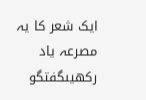ايک شعر کا يہ مصرعہ ياد رکھيںگفتگو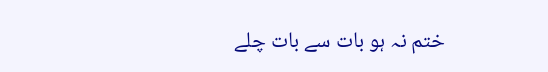ختم نہ ہو بات سے بات چلے